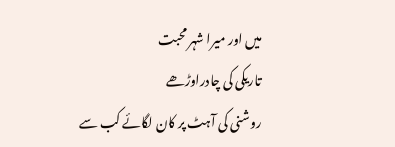میں اور میرا شہر محبت
تاریکی کی چادراوڑھے
روشنی کی آہٹ پر کان لگائے کب سے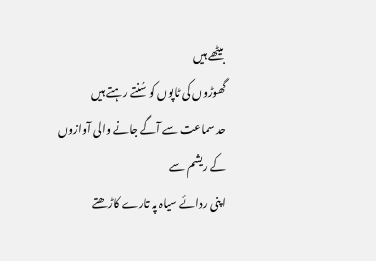بیٹھے ہیں
گھوڑوں کی ٹاپوں کو سُنتے رہتے ہیں
حد سماعت سے آگے جانے والی آوازوں کے ریشم سے
اپنی ردائے سیاہ پہ تارے کاڑھتے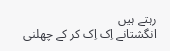رہتے ہیں
انگشتانے اِک اِک کر کے چھلنی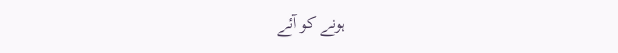ہونے کو آئے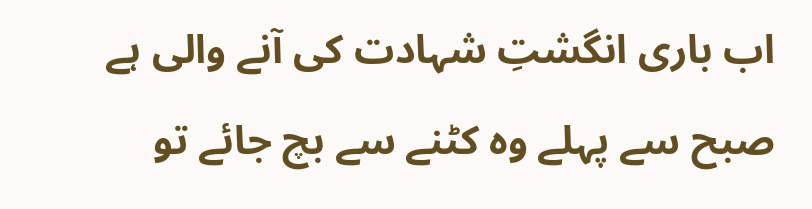اب باری انگشتِ شہادت کی آنے والی ہے
صبح سے پہلے وہ کٹنے سے بچ جائے تو